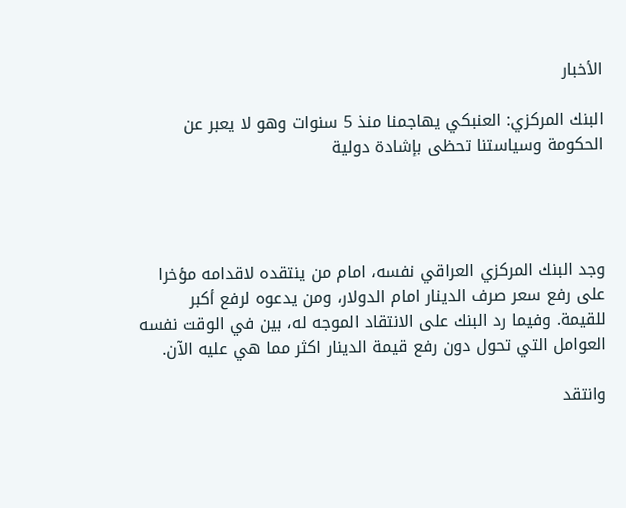الأخبار

البنك المركزي: العنبكي يهاجمنا منذ 5 سنوات وهو لا يعبر عن الحكومة وسياستنا تحظى بإشادة دولية




وجد البنك المركزي العراقي نفسه، امام من ينتقده لاقدامه مؤخرا على رفع سعر صرف الدينار امام الدولار، ومن يدعوه لرفع أكبر للقيمة. وفيما رد البنك على الانتقاد الموجه له، بين في الوقت نفسه العوامل التي تحول دون رفع قيمة الدينار اكثر مما هي عليه الآن.

وانتقد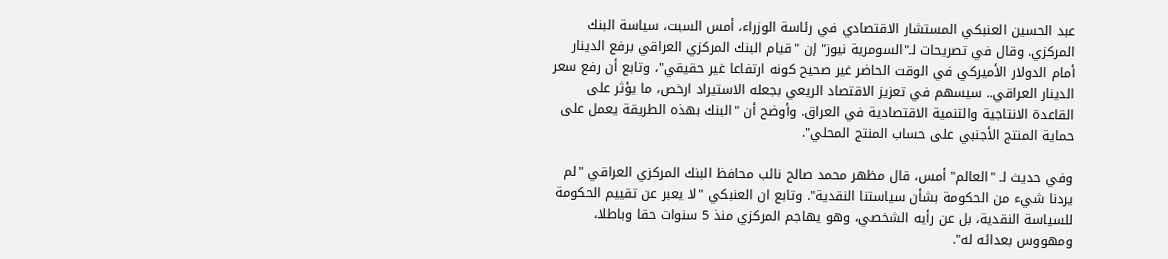عبد الحسين العنبكي المستشار الاقتصادي في رئاسة الوزراء، أمس السبت، سياسة البنك المركزي. وقال في تصريحات لـ"السومرية نيوز" إن "قيام البنك المركزي العراقي برفع الدينار أمام الدولار الأميركي في الوقت الحاضر غير صحيح كونه ارتفاعا غير حقيقي"، وتابع أن رفع سعر الدينار العراقي.. سيسهم في تعزيز الاقتصاد الريعي بجعله الاستيراد ارخص، ما يؤثر على القاعدة الانتاجية والتنمية الاقتصادية في العراق. وأوضح أن "البنك بهذه الطريقة يعمل على حماية المنتج الأجنبي على حساب المنتج المحلي".

وفي حديث لـ "العالم" أمس، قال مظهر محمد صالح نائب محافظ البنك المركزي العراقي "لم يردنا شيء من الحكومة بشأن سياستنا النقدية". وتابع ان العنبكي "لا يعبر عن تقييم الحكومة للسياسة النقدية، بل عن رأيه الشخصي، وهو يهاجم المركزي منذ 5 سنوات حقا وباطلا، ومهووس بعدائه له".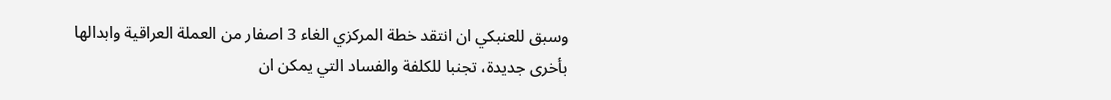وسبق للعنبكي ان انتقد خطة المركزي الغاء 3 اصفار من العملة العراقية وابدالها بأخرى جديدة، تجنبا للكلفة والفساد التي يمكن ان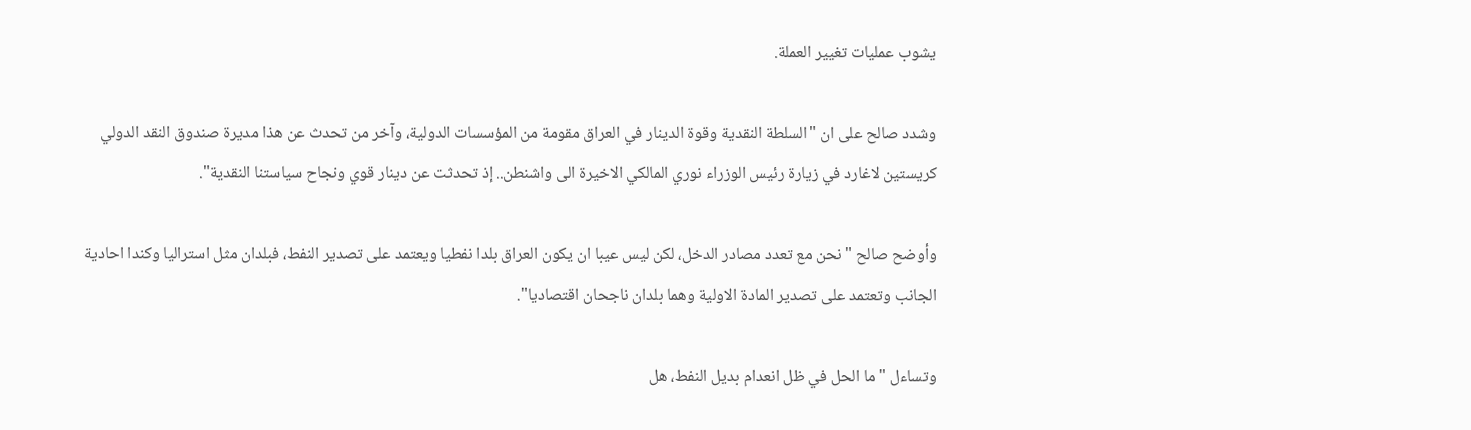يشوب عمليات تغيير العملة.

وشدد صالح على ان "السلطة النقدية وقوة الدينار في العراق مقومة من المؤسسات الدولية، وآخر من تحدث عن هذا مديرة صندوق النقد الدولي كريستين لاغارد في زيارة رئيس الوزراء نوري المالكي الاخيرة الى واشنطن.. إذ تحدثت عن دينار قوي ونجاح سياستنا النقدية".

وأوضح صالح "نحن مع تعدد مصادر الدخل، لكن ليس عيبا ان يكون العراق بلدا نفطيا ويعتمد على تصدير النفط، فبلدان مثل استراليا وكندا احادية الجانب وتعتمد على تصدير المادة الاولية وهما بلدان ناجحان اقتصاديا".

وتساءل "ما الحل في ظل انعدام بديل النفط، هل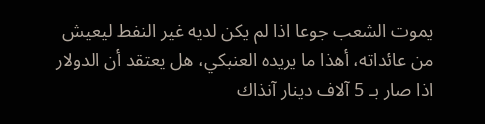يموت الشعب جوعا اذا لم يكن لديه غير النفط ليعيش من عائداته، أهذا ما يريده العنبكي، هل يعتقد أن الدولار اذا صار بـ 5 آلاف دينار آنذاك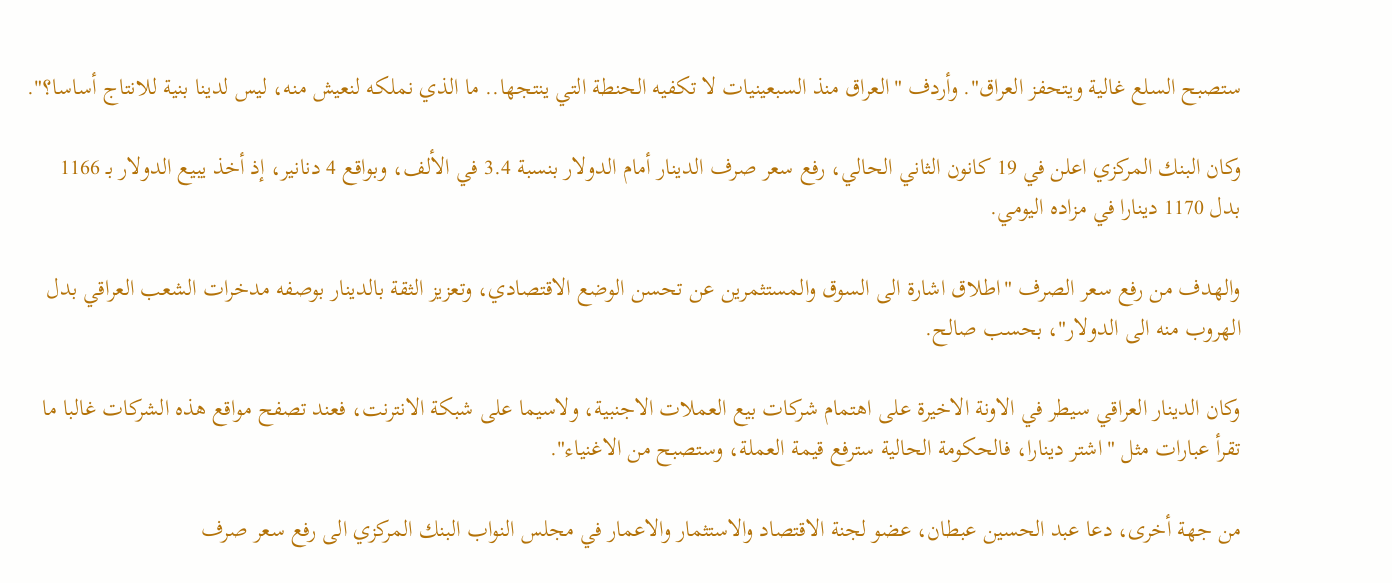ستصبح السلع غالية ويتحفز العراق". وأردف "العراق منذ السبعينيات لا تكفيه الحنطة التي ينتجها.. ما الذي نملكه لنعيش منه، ليس لدينا بنية للانتاج أساسا؟".

وكان البنك المركزي اعلن في 19 كانون الثاني الحالي، رفع سعر صرف الدينار أمام الدولار بنسبة 3.4 في الألف، وبواقع 4 دنانير، إذ أخذ يبيع الدولار بـ 1166 بدل 1170 دينارا في مزاده اليومي.

والهدف من رفع سعر الصرف "اطلاق اشارة الى السوق والمستثمرين عن تحسن الوضع الاقتصادي، وتعزيز الثقة بالدينار بوصفه مدخرات الشعب العراقي بدل الهروب منه الى الدولار"، بحسب صالح.

وكان الدينار العراقي سيطر في الاونة الاخيرة على اهتمام شركات بيع العملات الاجنبية، ولاسيما على شبكة الانترنت، فعند تصفح مواقع هذه الشركات غالبا ما تقرأ عبارات مثل "اشتر دينارا، فالحكومة الحالية سترفع قيمة العملة، وستصبح من الاغنياء".

من جهة أخرى، دعا عبد الحسين عبطان، عضو لجنة الاقتصاد والاستثمار والاعمار في مجلس النواب البنك المركزي الى رفع سعر صرف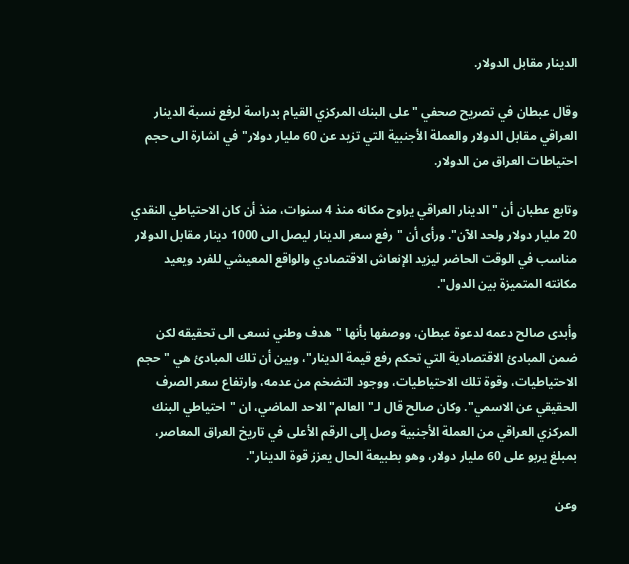الدينار مقابل الدولار.

وقال عبطان في تصريح صحفي "على البنك المركزي القيام بدراسة لرفع نسبة الدينار العراقي مقابل الدولار والعملة الأجنبية التي تزيد عن 60 مليار دولار" في اشارة الى حجم احتياطات العراق من الدولار.

وتابع عطبان أن "الدينار العراقي يراوح مكانه منذ 4 سنوات، منذ أن كان الاحتياطي النقدي 20 مليار دولار ولحد الآن". ورأى أن "رفع سعر الدينار ليصل الى 1000 دينار مقابل الدولار مناسب في الوقت الحاضر ليزيد الإنعاش الاقتصادي والواقع المعيشي للفرد ويعيد مكانته المتميزة بين الدول".

وأبدى صالح دعمه لدعوة عبطان، ووصفها بأنها "هدف وطني نسعى الى تحقيقه لكن ضمن المبادئ الاقتصادية التي تحكم رفع قيمة الدينار"، وبين أن تلك المبادئ هي "حجم الاحتياطيات، وقوة تلك الاحتياطيات، ووجود التضخم من عدمه، وارتفاع سعر الصرف الحقيقي عن الاسمي". وكان صالح قال لـ"العالم" الاحد الماضي، ان "احتياطي البنك المركزي العراقي من العملة الأجنبية وصل إلى الرقم الأعلى في تاريخ العراق المعاصر، بمبلغ يربو على 60 مليار دولار، وهو بطبيعة الحال يعزز قوة الدينار".

وعن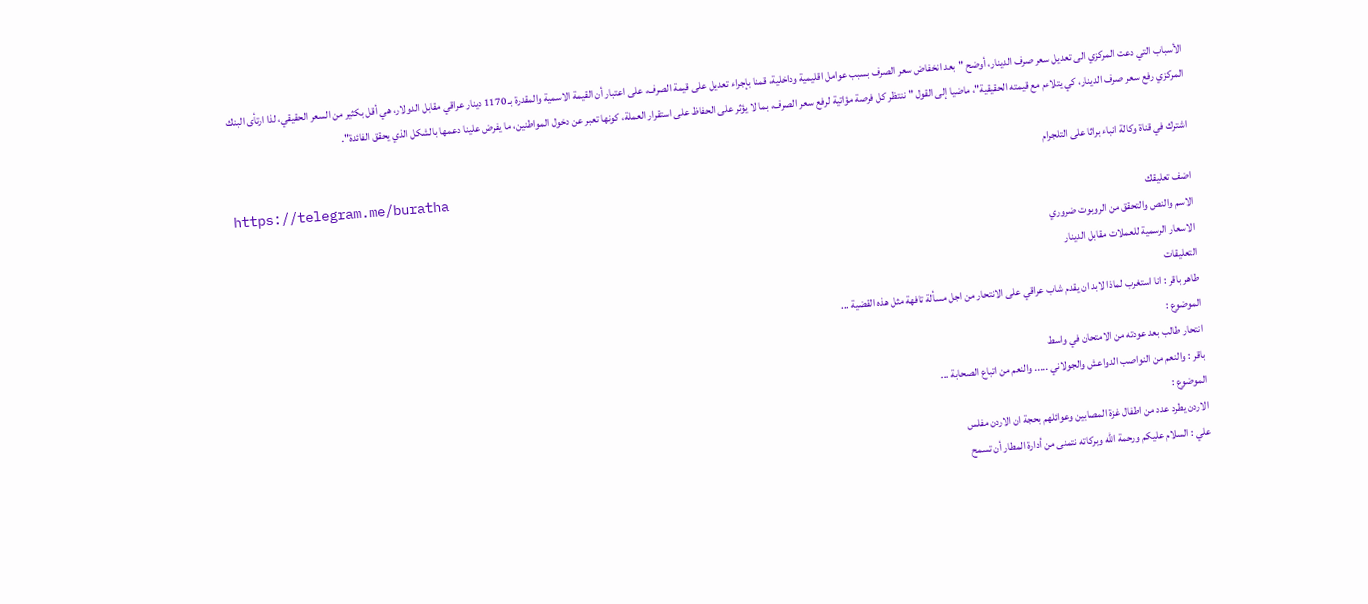الأسباب التي دعت المركزي الى تعديل سعر صرف الدينار، أوضح "بعد انخفاض سعر الصرف بسبب عوامل اقليمية وداخلية، قمنا بإجراء تعديل على قيمة الصرف، على اعتبار أن القيمة الاسمية والمقدرة بـ 1170 دينار عراقي مقابل الدولار، هي أقل بكثير من السعر الحقيقي، لذا ارتأى البنك المركزي رفع سعر صرف الدينار، كي يتلاءم مع قيمته الحقيقية"، ماضيا إلى القول "ننتظر كل فرصة مؤاتية لرفع سعر الصرف، بما لا يؤثر على الحفاظ على استقرار العملة، كونها تعبر عن دخول المواطنين، ما يفرض علينا دعمها بالشكل الذي يحقق الفائدة".

اشترك في قناة وكالة انباء براثا على التلجرام
https://telegram.me/buratha
اضف تعليقك
الاسم والنص والتحقق من الروبوت ضروري
الاسعار الرسمية للعملات مقابل الدينار
التعليقات
طاهر باقر : انا استغرب لماذا لابد ان يقدم شاب عراقي على الانتحار من اجل مسألة تافهة مثل هذه القضية ...
الموضوع :
انتحار طالب بعد عودته من الامتحان في واسط
باقر : والنعم من النواصب الدواعش والجولاني ..... والنعم من اتباع الصحابة ...
الموضوع :
الاردن يطرد عدد من اطفال غزة المصابين وعوائلهم بحجة ان الاردن مفلس
علي : السلام عليكم ورحمة الله وبركاته نتمنى من أدارة المطار أن تسمح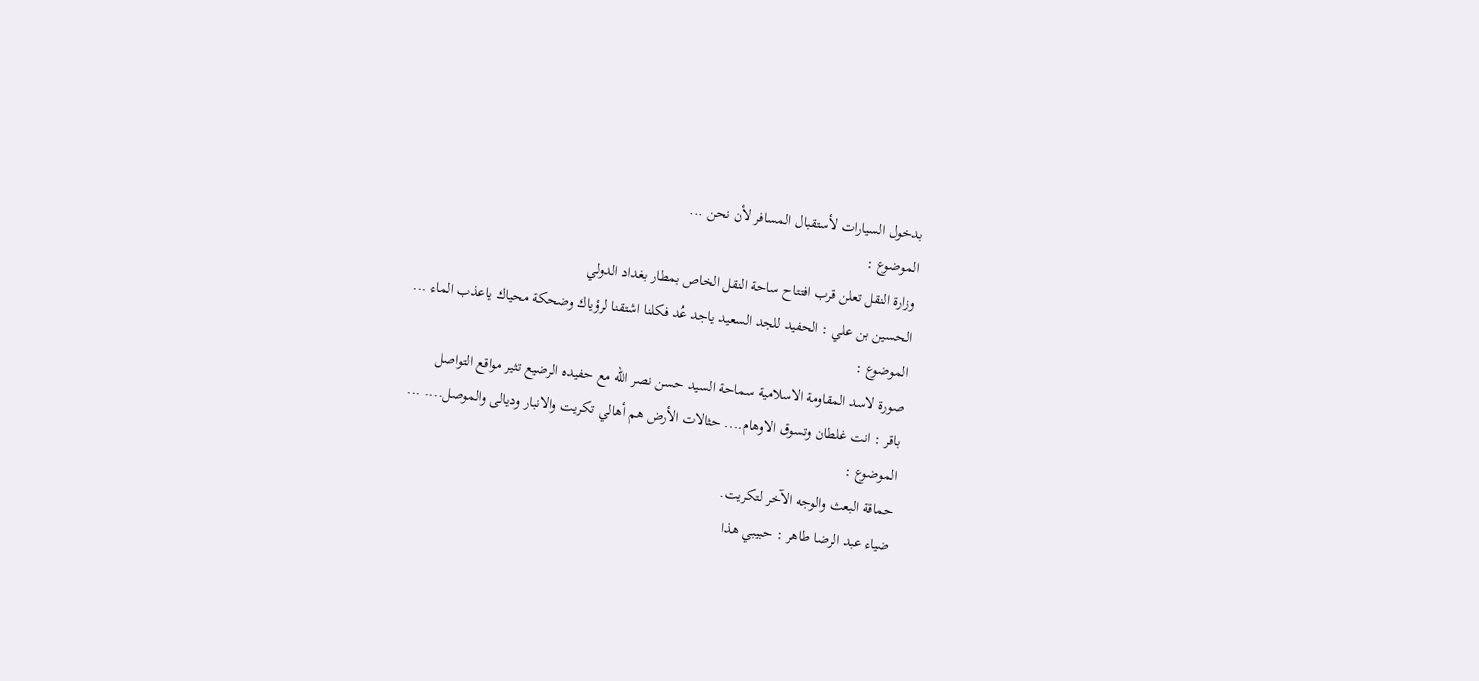بدخول السيارات لأستقبال المسافر لأن نحن ...
الموضوع :
وزارة النقل تعلن قرب افتتاح ساحة النقل الخاص بمطار بغداد الدولي
الحسين بن علي : الحفيد للجد السعيد ياجد عُد فكلنا اشتقنا لرؤياك وضحكة محياك ياعذب الماء ...
الموضوع :
صورة لاسد المقاومة الاسلامية سماحة السيد حسن نصر الله مع حفيده الرضيع تثير مواقع التواصل
باقر : انت غلطان وتسوق الاوهام.... حثالات الأرض هم أهالي تكريت والانبار وديالى والموصل.... ...
الموضوع :
حماقة البعث والوجه الآخر لتكريت.
ضياء عبد الرضا طاهر : حبيبي ھذا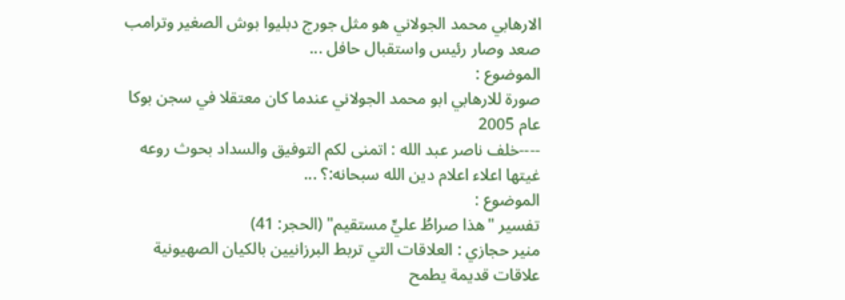الارھابي محمد الجولاني ھو مثل جورج دبليوا بوش الصغير وترامب صعد وصار رئيس واستقبال حافل ...
الموضوع :
صورة للارهابي ابو محمد الجولاني عندما كان معتقلا في سجن بوكا عام 2005
----خلف ناصر عبد الله : اتمنى لكم التوفيق والسداد بحوث روعه غيتها اعلاء اعلام دين الله سبحانه:؟ ...
الموضوع :
تفسير "هذا صراطُ عليٍّ مستقيم" (الحجر: 41)
منير حجازي : العلاقات التي تربط البرزانيين بالكيان الصهيونية علاقات قديمة يطمح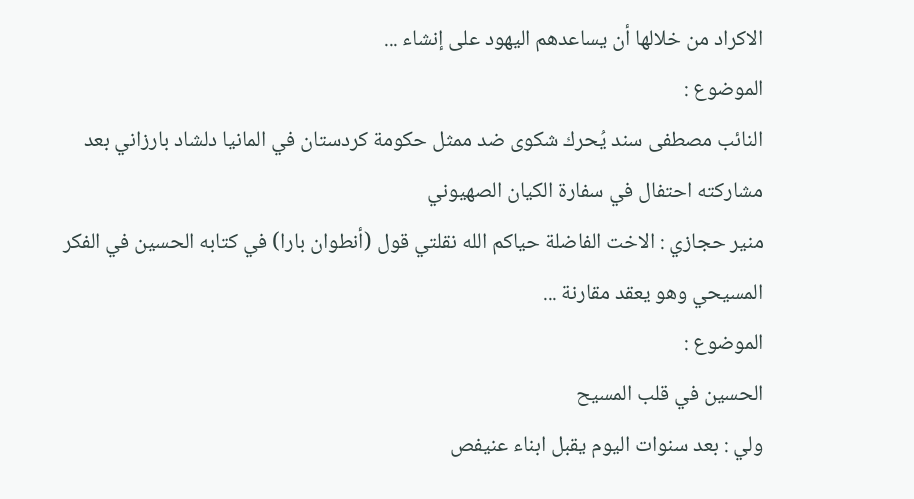الاكراد من خلالها أن يساعدهم اليهود على إنشاء ...
الموضوع :
النائب مصطفى سند يُحرك شكوى ضد ممثل حكومة كردستان في المانيا دلشاد بارزاني بعد مشاركته احتفال في سفارة الكيان الصهيوني
منير حجازي : الاخت الفاضلة حياكم الله نقلتي قول (أنطوان بارا) في كتابه الحسين في الفكر المسيحي وهو يعقد مقارنة ...
الموضوع :
الحسين في قلب المسيح
ولي : بعد سنوات اليوم يقبل ابناء عنيفص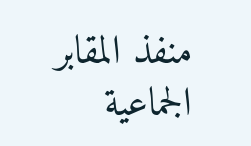منفذ المقابر الجماعية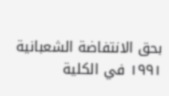بحق الانتفاضة الشعبانية ١٩٩١ في الكلية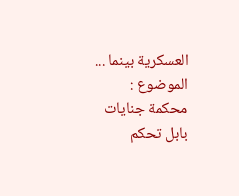العسكرية بينما ...
الموضوع :
محكمة جنايات بابل تحكم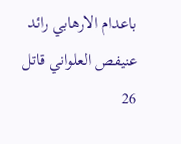باعدام الارهابي رائد عنيفص العلواني قاتل 26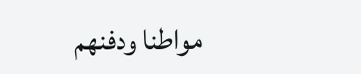مواطنا ودفنهم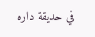في حديقة داره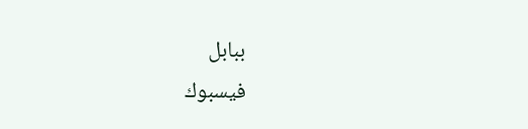ببابل
فيسبوك